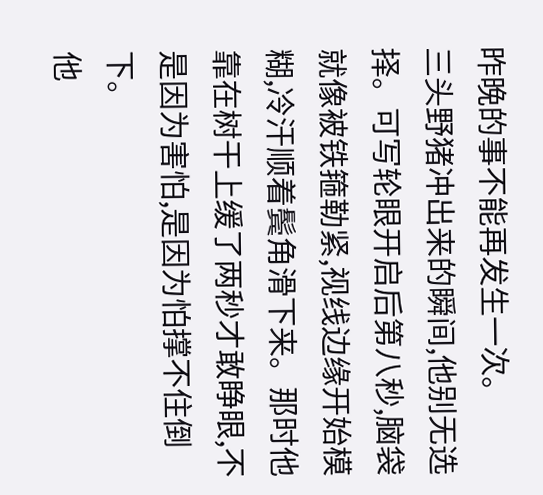昨晚的事不能再发生一次。
三头野猪冲出来的瞬间,他别无选择。可写轮眼开启后第八秒,脑袋就像被铁箍勒紧,视线边缘开始模糊,冷汗顺着鬓角滑下来。那时他靠在树干上缓了两秒才敢睁眼,不是因为害怕,是因为怕撑不住倒下。
他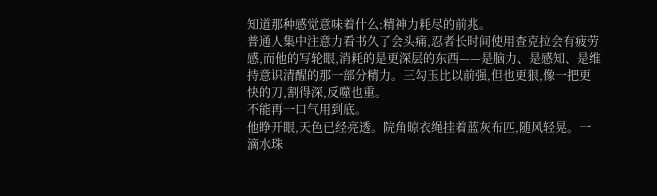知道那种感觉意味着什么:精神力耗尽的前兆。
普通人集中注意力看书久了会头痛,忍者长时间使用查克拉会有疲劳感,而他的写轮眼,消耗的是更深层的东西——是脑力、是感知、是维持意识清醒的那一部分精力。三勾玉比以前强,但也更狠,像一把更快的刀,割得深,反噬也重。
不能再一口气用到底。
他睁开眼,天色已经亮透。院角晾衣绳挂着蓝灰布匹,随风轻晃。一滴水珠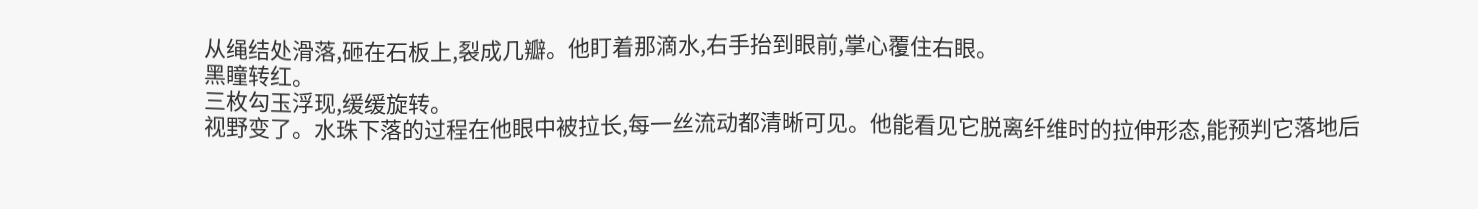从绳结处滑落,砸在石板上,裂成几瓣。他盯着那滴水,右手抬到眼前,掌心覆住右眼。
黑瞳转红。
三枚勾玉浮现,缓缓旋转。
视野变了。水珠下落的过程在他眼中被拉长,每一丝流动都清晰可见。他能看见它脱离纤维时的拉伸形态,能预判它落地后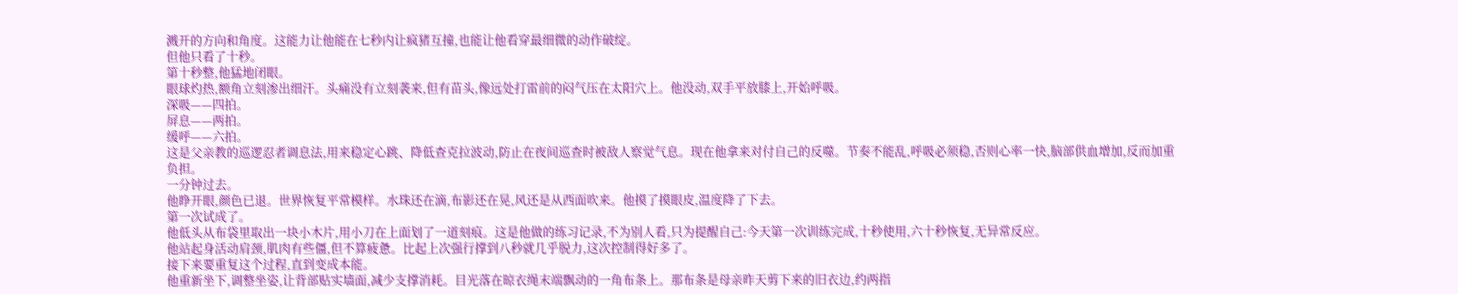溅开的方向和角度。这能力让他能在七秒内让疯猪互撞,也能让他看穿最细微的动作破绽。
但他只看了十秒。
第十秒整,他猛地闭眼。
眼球灼热,额角立刻渗出细汗。头痛没有立刻袭来,但有苗头,像远处打雷前的闷气压在太阳穴上。他没动,双手平放膝上,开始呼吸。
深吸——四拍。
屏息——两拍。
缓呼——六拍。
这是父亲教的巡逻忍者调息法,用来稳定心跳、降低查克拉波动,防止在夜间巡查时被敌人察觉气息。现在他拿来对付自己的反噬。节奏不能乱,呼吸必须稳,否则心率一快,脑部供血增加,反而加重负担。
一分钟过去。
他睁开眼,颜色已退。世界恢复平常模样。水珠还在滴,布影还在晃,风还是从西面吹来。他摸了摸眼皮,温度降了下去。
第一次试成了。
他低头从布袋里取出一块小木片,用小刀在上面划了一道刻痕。这是他做的练习记录,不为别人看,只为提醒自己:今天第一次训练完成,十秒使用,六十秒恢复,无异常反应。
他站起身活动肩颈,肌肉有些僵,但不算疲惫。比起上次强行撑到八秒就几乎脱力,这次控制得好多了。
接下来要重复这个过程,直到变成本能。
他重新坐下,调整坐姿,让背部贴实墙面,减少支撑消耗。目光落在晾衣绳末端飘动的一角布条上。那布条是母亲昨天剪下来的旧衣边,约两指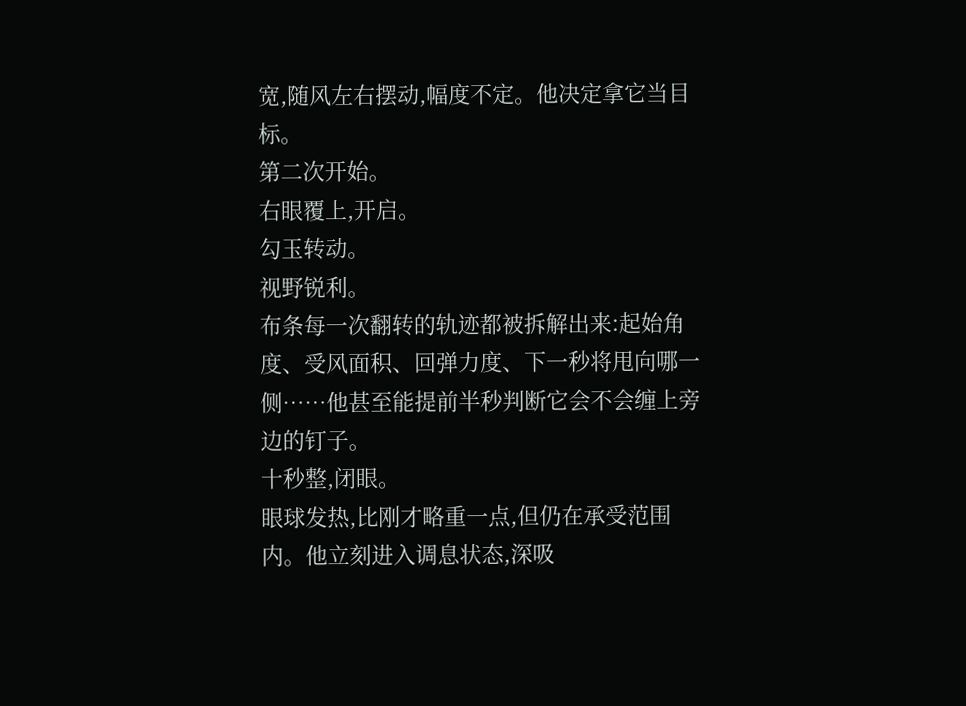宽,随风左右摆动,幅度不定。他决定拿它当目标。
第二次开始。
右眼覆上,开启。
勾玉转动。
视野锐利。
布条每一次翻转的轨迹都被拆解出来:起始角度、受风面积、回弹力度、下一秒将甩向哪一侧……他甚至能提前半秒判断它会不会缠上旁边的钉子。
十秒整,闭眼。
眼球发热,比刚才略重一点,但仍在承受范围内。他立刻进入调息状态,深吸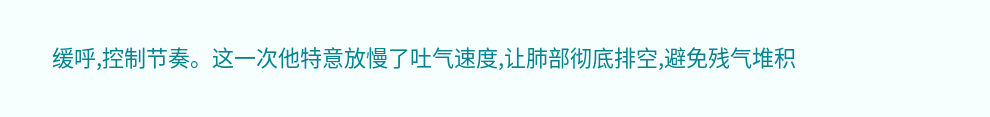缓呼,控制节奏。这一次他特意放慢了吐气速度,让肺部彻底排空,避免残气堆积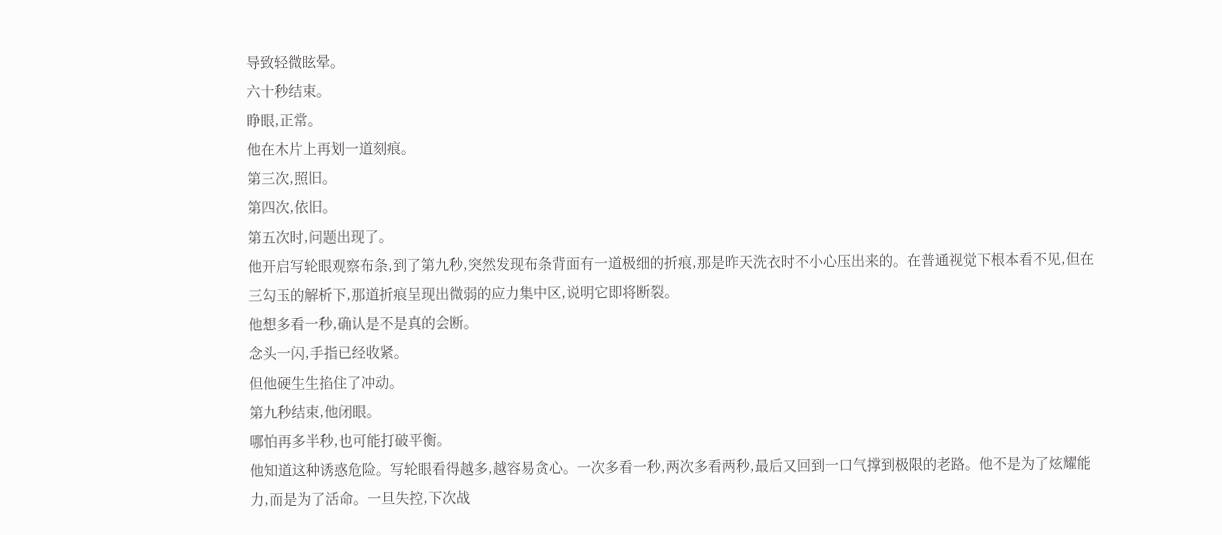导致轻微眩晕。
六十秒结束。
睁眼,正常。
他在木片上再划一道刻痕。
第三次,照旧。
第四次,依旧。
第五次时,问题出现了。
他开启写轮眼观察布条,到了第九秒,突然发现布条背面有一道极细的折痕,那是昨天洗衣时不小心压出来的。在普通视觉下根本看不见,但在三勾玉的解析下,那道折痕呈现出微弱的应力集中区,说明它即将断裂。
他想多看一秒,确认是不是真的会断。
念头一闪,手指已经收紧。
但他硬生生掐住了冲动。
第九秒结束,他闭眼。
哪怕再多半秒,也可能打破平衡。
他知道这种诱惑危险。写轮眼看得越多,越容易贪心。一次多看一秒,两次多看两秒,最后又回到一口气撑到极限的老路。他不是为了炫耀能力,而是为了活命。一旦失控,下次战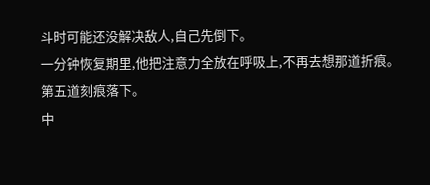斗时可能还没解决敌人,自己先倒下。
一分钟恢复期里,他把注意力全放在呼吸上,不再去想那道折痕。
第五道刻痕落下。
中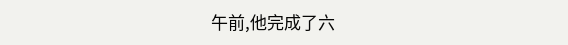午前,他完成了六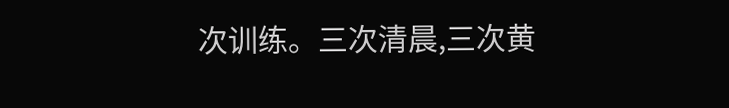次训练。三次清晨,三次黄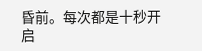昏前。每次都是十秒开启